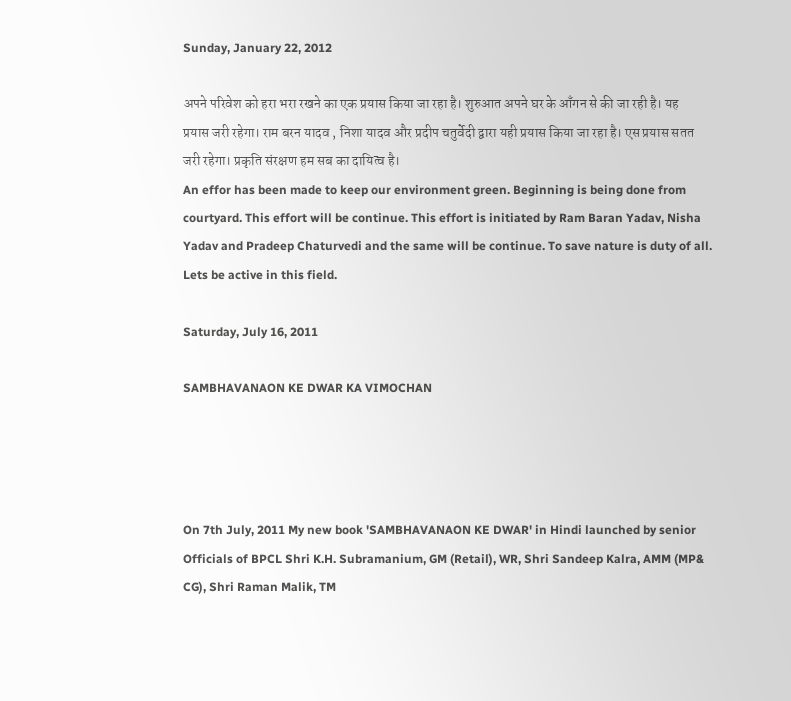Sunday, January 22, 2012

अपने परिवेश को हरा भरा रखने का एक प्रयास किया जा रहा है। शुरुआत अपने घर के आँगन से की जा रही है। यह प्रयास जरी रहेगा। राम बरन यादव , निशा यादव और प्रदीप चतुर्वेदी द्वारा यही प्रयास किया जा रहा है। एस प्रयास सतत जरी रहेगा। प्रकृति संरक्षण हम सब का दायित्व है।
An effor has been made to keep our environment green. Beginning is being done from courtyard. This effort will be continue. This effort is initiated by Ram Baran Yadav, Nisha Yadav and Pradeep Chaturvedi and the same will be continue. To save nature is duty of all. Lets be active in this field.

Saturday, July 16, 2011

SAMBHAVANAON KE DWAR KA VIMOCHAN




On 7th July, 2011 My new book 'SAMBHAVANAON KE DWAR' in Hindi launched by senior Officials of BPCL Shri K.H. Subramanium, GM (Retail), WR, Shri Sandeep Kalra, AMM (MP& CG), Shri Raman Malik, TM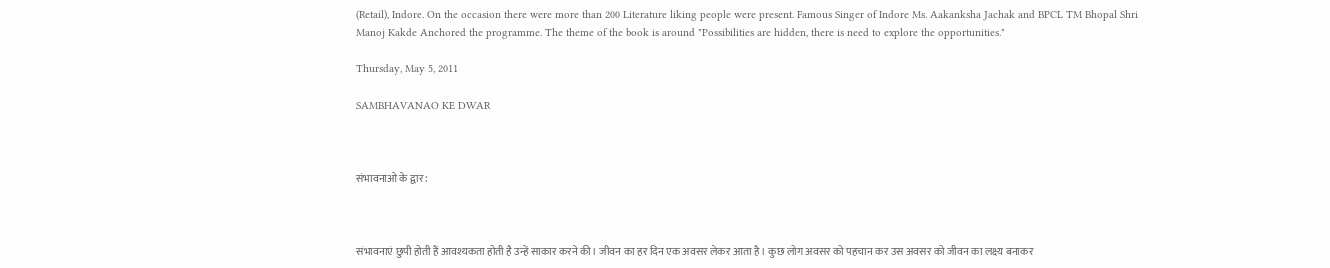(Retail), Indore. On the occasion there were more than 200 Literature liking people were present. Famous Singer of Indore Ms. Aakanksha Jachak and BPCL TM Bhopal Shri Manoj Kakde Anchored the programme. The theme of the book is around "Possibilities are hidden, there is need to explore the opportunities."

Thursday, May 5, 2011

SAMBHAVANAO KE DWAR



संभावनाओ के द्वार :



संभावनाएं छुपी होती हैं आवश्यकता होती है उन्हें साकार करने की। जीवन का हर दिन एक अवसर लेकर आता है। कुछ लोग अवसर को पहचान कर उस अवसर को जीवन का लक्ष्य बनाकर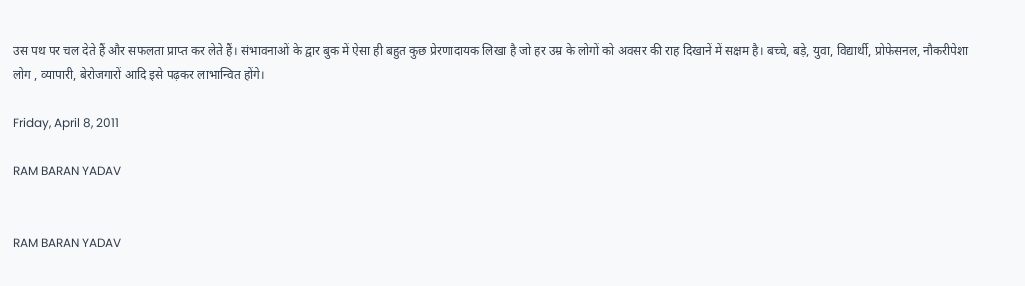उस पथ पर चल देते हैं और सफलता प्राप्त कर लेते हैं। संभावनाओं के द्वार बुक में ऐसा ही बहुत कुछ प्रेरणादायक लिखा है जो हर उम्र के लोगों को अवसर की राह दिखानें में सक्षम है। बच्चे, बड़े, युवा, विद्यार्थी, प्रोफेसनल, नौकरीपेशा लोग , व्यापारी, बेरोजगारों आदि इसे पढ़कर लाभान्वित होंगे।

Friday, April 8, 2011

RAM BARAN YADAV


RAM BARAN YADAV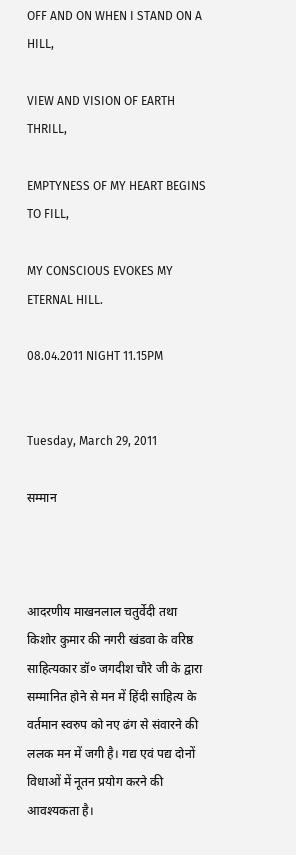OFF AND ON WHEN I STAND ON A HILL,

VIEW AND VISION OF EARTH THRILL,

EMPTYNESS OF MY HEART BEGINS TO FILL,

MY CONSCIOUS EVOKES MY ETERNAL HILL.

08.04.2011 NIGHT 11.15PM


Tuesday, March 29, 2011

सम्मान



आदरणीय माखनलाल चतुर्वेदी तथा किशोर कुमार की नगरी खंडवा के वरिष्ठ साहित्यकार डॉ० जगदीश चौरे जी के द्वारा सम्मानित होने से मन में हिंदी साहित्य के वर्तमान स्वरुप को नए ढंग से संवारने की ललक मन में जगी है। गद्य एवं पद्य दोनों विधाओं में नूतन प्रयोग करने की आवश्यकता है।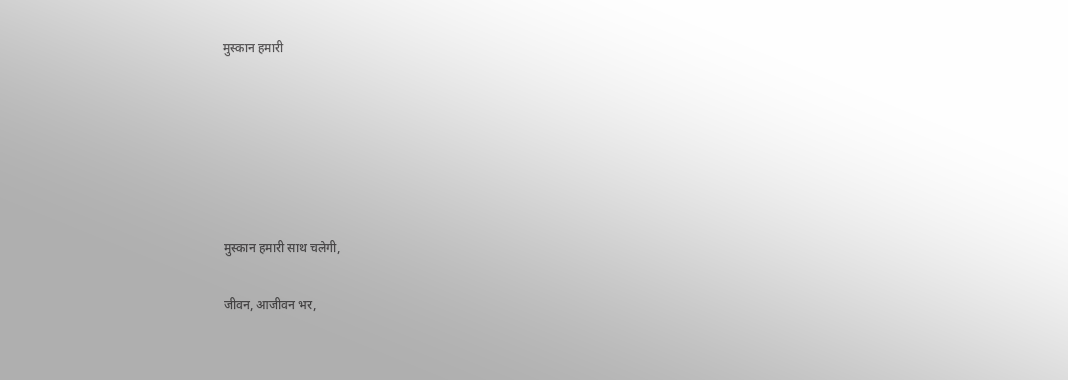मुस्कान हमारी






मुस्कान हमारी साथ चलेगी,

जीवन, आजीवन भर,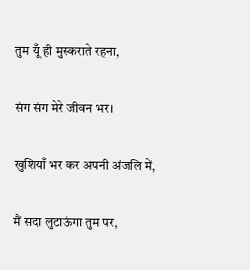तुम यूँ ही मुस्कराते रहना,

संग संग मेरे जीवन भर।

खुशियाँ भर कर अपनी अंजलि में,

मैं सदा लुटाऊंगा तुम पर,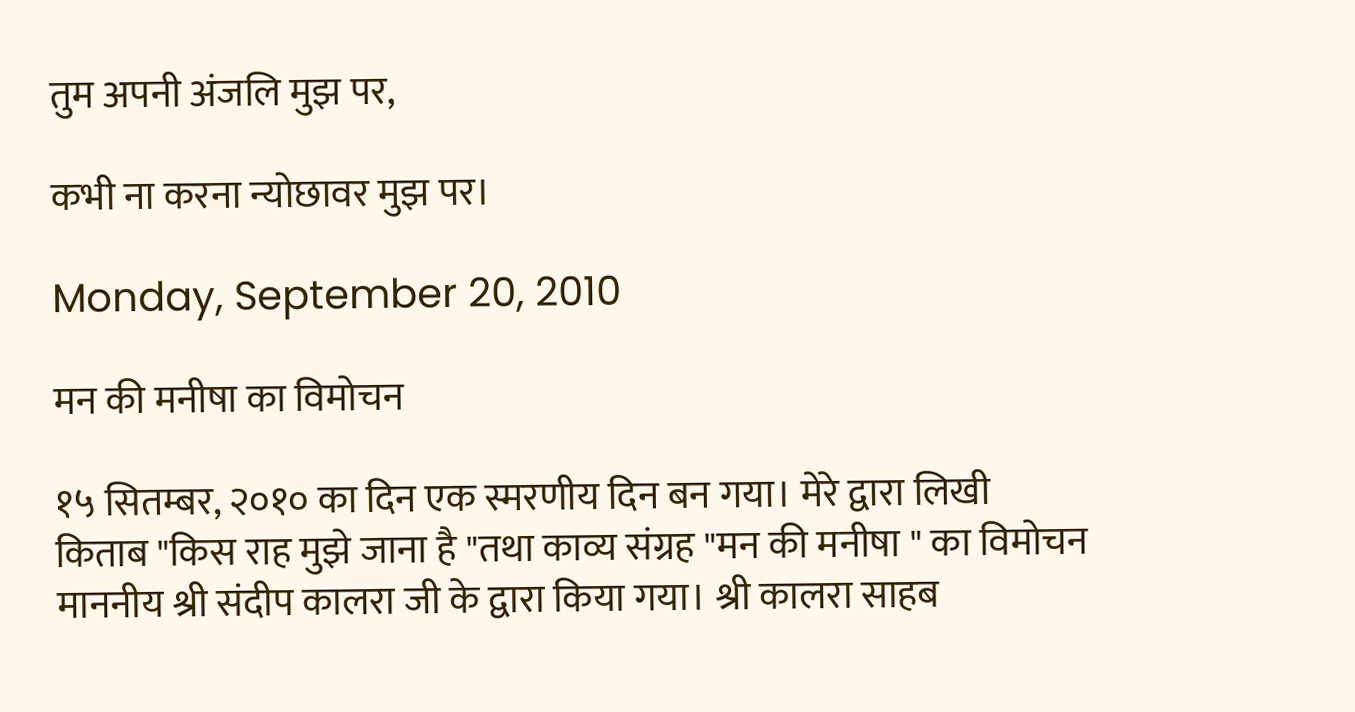तुम अपनी अंजलि मुझ पर,

कभी ना करना न्योछावर मुझ पर।

Monday, September 20, 2010

मन की मनीषा का विमोचन

१५ सितम्बर, २०१० का दिन एक स्मरणीय दिन बन गया। मेरे द्वारा लिखी किताब "किस राह मुझे जाना है "तथा काव्य संग्रह "मन की मनीषा " का विमोचन माननीय श्री संदीप कालरा जी के द्वारा किया गया। श्री कालरा साहब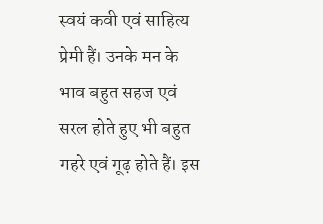स्वयं कवी एवं साहित्य प्रेमी हैं। उनके मन के भाव बहुत सहज एवं सरल होते हुए भी बहुत गहरे एवं गूढ़ होते हैं। इस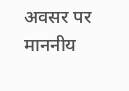अवसर पर माननीय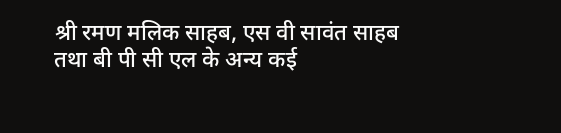श्री रमण मलिक साहब, एस वी सावंत साहब तथा बी पी सी एल के अन्य कई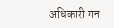अधिकारी गन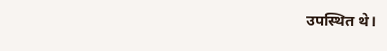उपस्थित थे।